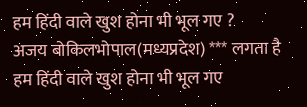हम हिंदी वाले खुश होना भी भूल गए ?
अजय बोकिलभोपाल(मध्यप्रदेश) *** लगता है हम हिंदी वाले खुश होना भी भूल गए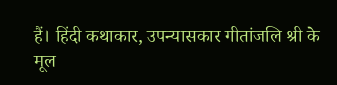हैं। हिंदी कथाकार, उपन्यासकार गीतांजलि श्री के मूल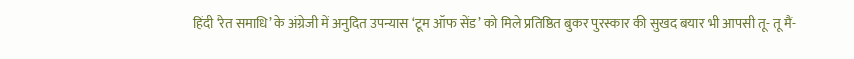हिंदी ‘रेत समाधि’ के अंग्रेजी में अनुदित उपन्यास ‘टूम ऑफ सेंड’ को मिले प्रतिष्ठित बुकर पुरस्कार की सुखद बयार भी आपसी तू- तू मैं-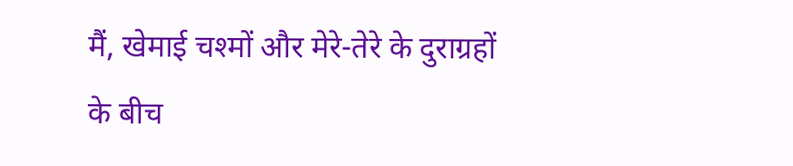मैं, खेमाई चश्मों और मेरे-तेरे के दुराग्रहों के बीच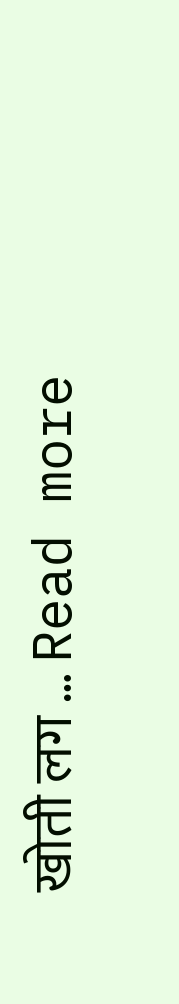खोती लग … Read more